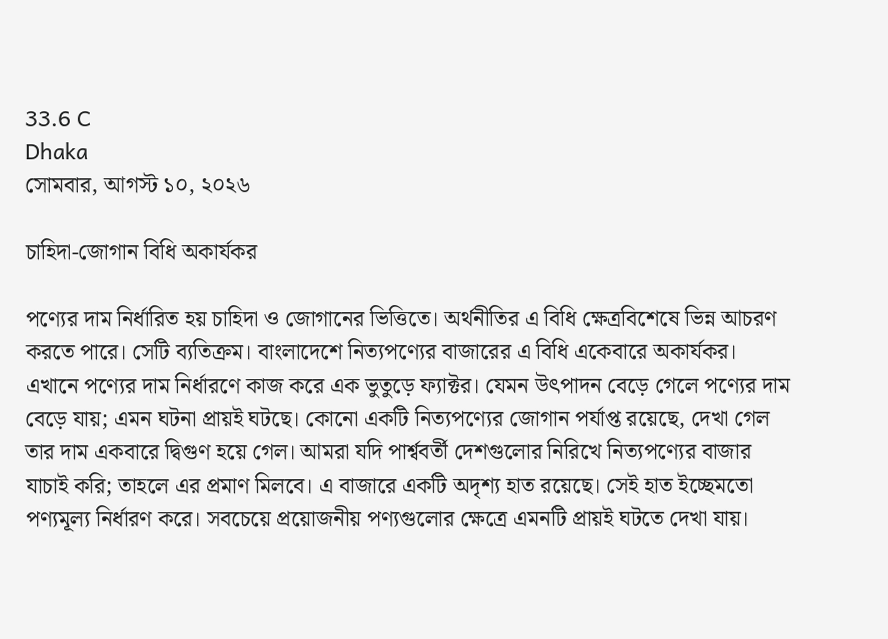33.6 C
Dhaka
সোমবার, আগস্ট ১০, ২০২৬

চাহিদা-জোগান বিধি অকার্যকর

পণ্যের দাম নির্ধারিত হয় চাহিদা ও জোগানের ভিত্তিতে। অর্থনীতির এ বিধি ক্ষেত্রবিশেষে ভিন্ন আচরণ করতে পারে। সেটি ব্যতিক্রম। বাংলাদেশে নিত্যপণ্যের বাজারের এ বিধি একেবারে অকার্যকর। এখানে পণ্যের দাম নির্ধারণে কাজ করে এক ভুতুড়ে ফ্যাক্টর। যেমন উৎপাদন বেড়ে গেলে পণ্যের দাম বেড়ে যায়; এমন ঘটনা প্রায়ই ঘটছে। কোনো একটি নিত্যপণ্যের জোগান পর্যাপ্ত রয়েছে, দেখা গেল তার দাম একবারে দ্বিগুণ হয়ে গেল। আমরা যদি পার্শ্ববর্তী দেশগুলোর নিরিখে নিত্যপণ্যের বাজার যাচাই করি; তাহলে এর প্রমাণ মিলবে। এ বাজারে একটি অদৃশ্য হাত রয়েছে। সেই হাত ইচ্ছেমতো পণ্যমূল্য নির্ধারণ করে। সবচেয়ে প্রয়োজনীয় পণ্যগুলোর ক্ষেত্রে এমনটি প্রায়ই ঘটতে দেখা যায়।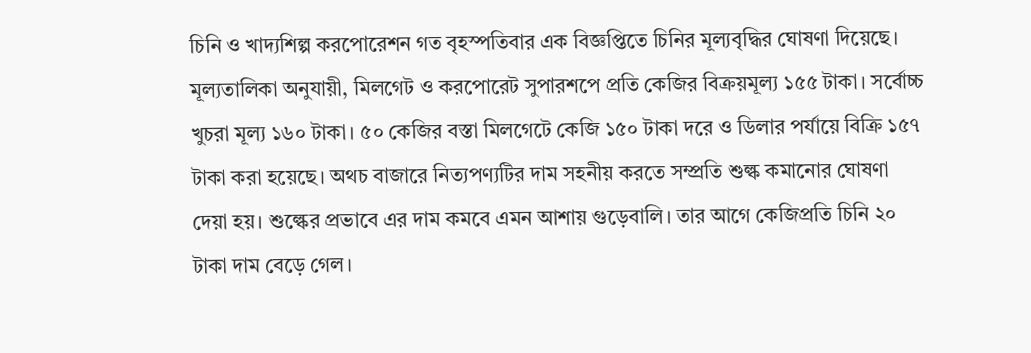চিনি ও খাদ্যশিল্প করপোরেশন গত বৃহস্পতিবার এক বিজ্ঞপ্তিতে চিনির মূল্যবৃদ্ধির ঘোষণা দিয়েছে। মূল্যতালিকা অনুযায়ী, মিলগেট ও করপোরেট সুপারশপে প্রতি কেজির বিক্রয়মূল্য ১৫৫ টাকা। সর্বোচ্চ খুচরা মূল্য ১৬০ টাকা। ৫০ কেজির বস্তা মিলগেটে কেজি ১৫০ টাকা দরে ও ডিলার পর্যায়ে বিক্রি ১৫৭ টাকা করা হয়েছে। অথচ বাজারে নিত্যপণ্যটির দাম সহনীয় করতে সম্প্রতি শুল্ক কমানোর ঘোষণা দেয়া হয়। শুল্কের প্রভাবে এর দাম কমবে এমন আশায় গুড়েবালি। তার আগে কেজিপ্রতি চিনি ২০ টাকা দাম বেড়ে গেল।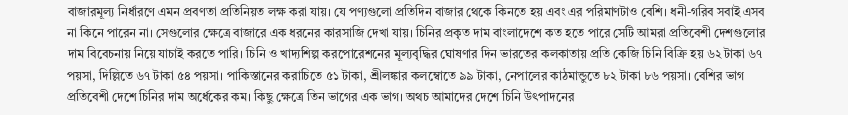বাজারমূল্য নির্ধারণে এমন প্রবণতা প্রতিনিয়ত লক্ষ করা যায়। যে পণ্যগুলো প্রতিদিন বাজার থেকে কিনতে হয় এবং এর পরিমাণটাও বেশি। ধনী-গরিব সবাই এসব না কিনে পারেন না। সেগুলোর ক্ষেত্রে বাজারে এক ধরনের কারসাজি দেখা যায়। চিনির প্রকৃত দাম বাংলাদেশে কত হতে পারে সেটি আমরা প্রতিবেশী দেশগুলোর দাম বিবেচনায় নিয়ে যাচাই করতে পারি। চিনি ও খাদ্যশিল্প করপোরেশনের মূল্যবৃদ্ধির ঘোষণার দিন ভারতের কলকাতায় প্রতি কেজি চিনি বিক্রি হয় ৬২ টাকা ৬৭ পয়সা, দিল্লিতে ৬৭ টাকা ৫৪ পয়সা। পাকিস্তানের করাচিতে ৫১ টাকা, শ্রীলঙ্কার কলম্বোতে ৯৯ টাকা, নেপালের কাঠমান্ডুতে ৮২ টাকা ৮৬ পয়সা। বেশির ভাগ প্রতিবেশী দেশে চিনির দাম অর্ধেকের কম। কিছু ক্ষেত্রে তিন ভাগের এক ভাগ। অথচ আমাদের দেশে চিনি উৎপাদনের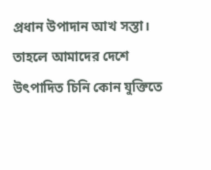প্রধান উপাদান আখ সস্তা। তাহলে আমাদের দেশে উৎপাদিত চিনি কোন যুক্তিতে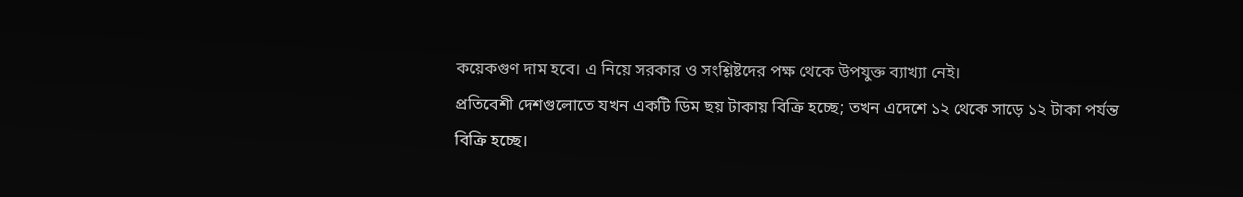কয়েকগুণ দাম হবে। এ নিয়ে সরকার ও সংশ্লিষ্টদের পক্ষ থেকে উপযুক্ত ব্যাখ্যা নেই।
প্রতিবেশী দেশগুলোতে যখন একটি ডিম ছয় টাকায় বিক্রি হচ্ছে; তখন এদেশে ১২ থেকে সাড়ে ১২ টাকা পর্যন্ত বিক্রি হচ্ছে।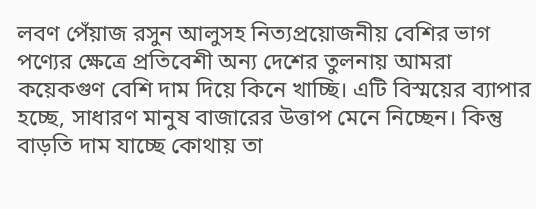লবণ পেঁয়াজ রসুন আলুসহ নিত্যপ্রয়োজনীয় বেশির ভাগ পণ্যের ক্ষেত্রে প্রতিবেশী অন্য দেশের তুলনায় আমরা কয়েকগুণ বেশি দাম দিয়ে কিনে খাচ্ছি। এটি বিস্ময়ের ব্যাপার হচ্ছে, সাধারণ মানুষ বাজারের উত্তাপ মেনে নিচ্ছেন। কিন্তু বাড়তি দাম যাচ্ছে কোথায় তা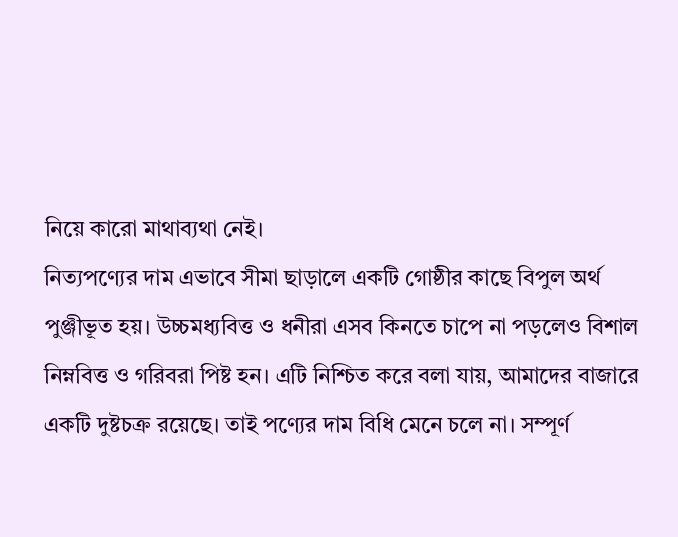নিয়ে কারো মাথাব্যথা নেই।
নিত্যপণ্যের দাম এভাবে সীমা ছাড়ালে একটি গোষ্ঠীর কাছে বিপুল অর্থ পুঞ্জীভূত হয়। উচ্চমধ্যবিত্ত ও ধনীরা এসব কিনতে চাপে না পড়লেও বিশাল নিম্নবিত্ত ও গরিবরা পিষ্ট হন। এটি নিশ্চিত করে বলা যায়, আমাদের বাজারে একটি দুষ্টচক্র রয়েছে। তাই পণ্যের দাম বিধি মেনে চলে না। সম্পূর্ণ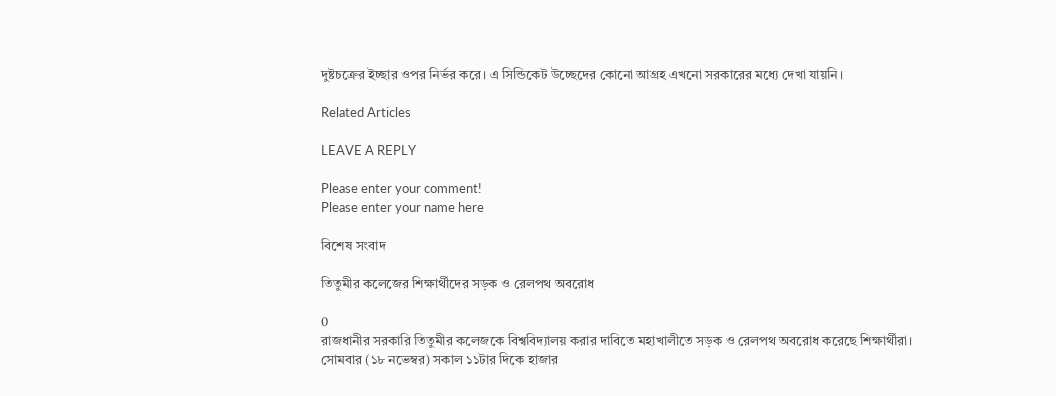দুষ্টচক্রের ইচ্ছার ওপর নির্ভর করে। এ সিন্ডিকেট উচ্ছেদের কোনো আগ্রহ এখনো সরকারের মধ্যে দেখা যায়নি।

Related Articles

LEAVE A REPLY

Please enter your comment!
Please enter your name here

বিশেষ সংবাদ

তিতুমীর কলেজের শিক্ষার্থীদের সড়ক ও রেলপথ অবরোধ

0
রাজধানীর সরকারি তিতুমীর কলেজকে বিশ্ববিদ্যালয় করার দাবিতে মহাখালীতে সড়ক ও রেলপথ অবরোধ করেছে শিক্ষার্থীরা। সোমবার (১৮ নভেম্বর) সকাল ১১টার দিকে হাজার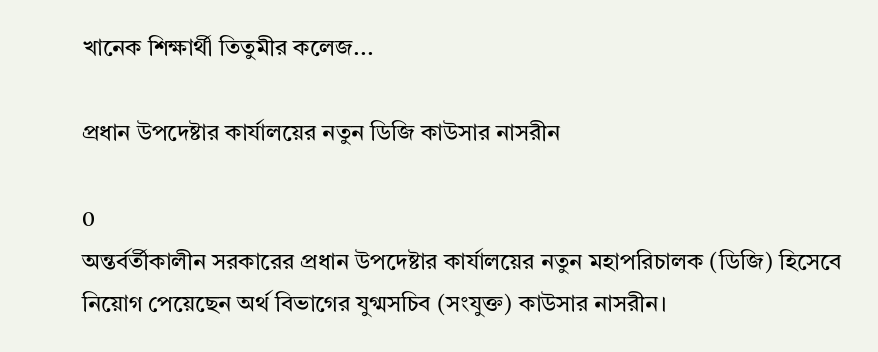খানেক শিক্ষার্থী তিতুমীর কলেজ...

প্রধান উপদেষ্টার কার্যালয়ের নতুন ডিজি কাউসার নাসরীন

0
অন্তর্বর্তীকালীন সরকারের প্রধান উপদেষ্টার কার্যালয়ের নতুন মহাপরিচালক (ডিজি) হিসেবে নিয়োগ পেয়েছেন অর্থ বিভাগের যুগ্মসচিব (সংযুক্ত) কাউসার নাসরীন।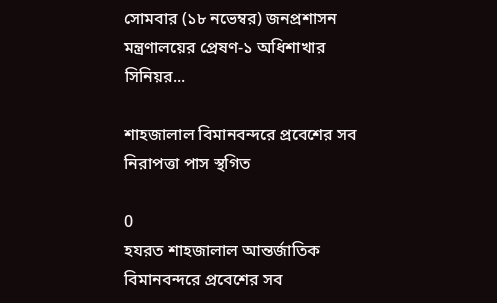সোমবার (১৮ নভেম্বর) জনপ্রশাসন মন্ত্রণালয়ের প্রেষণ-১ অধিশাখার সিনিয়র...

শাহজালাল বিমানবন্দরে প্রবেশের সব নিরাপত্তা পাস স্থগিত

0
হযরত শাহজালাল আন্তর্জাতিক বিমানবন্দরে প্রবেশের সব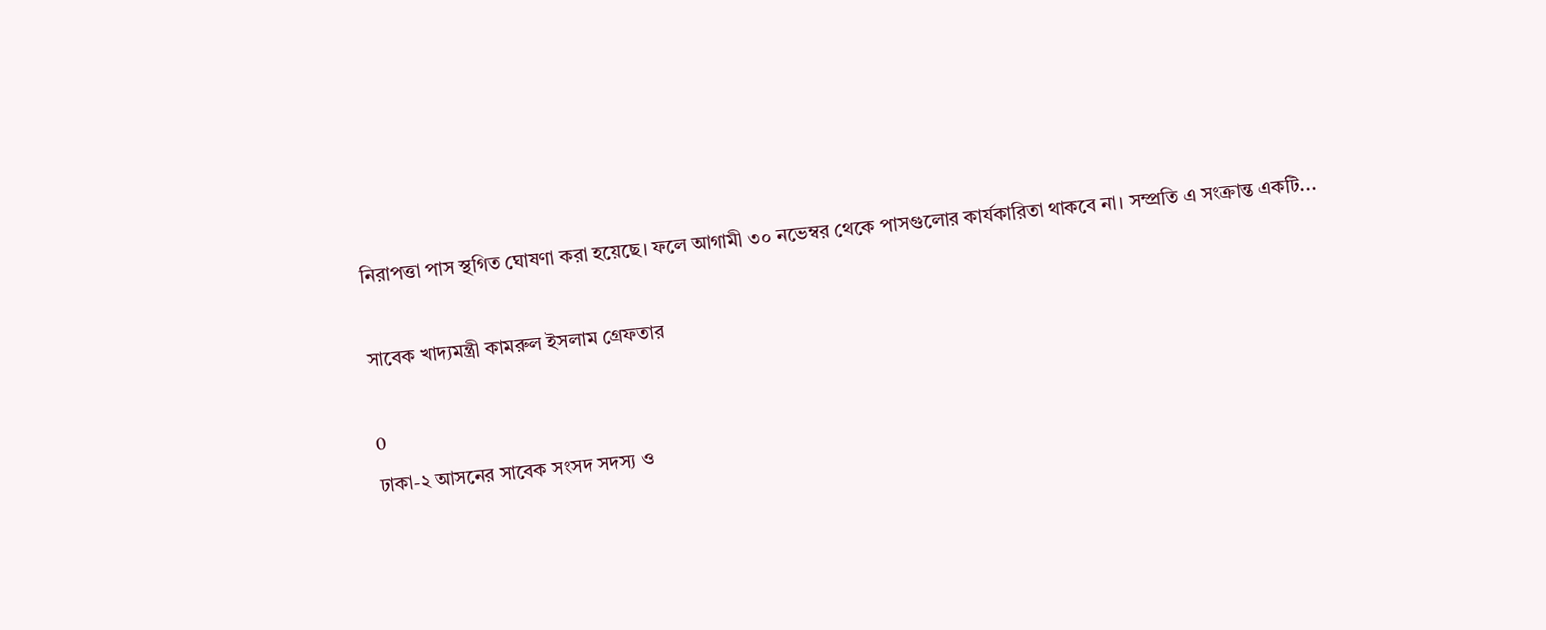নিরাপত্তা পাস স্থগিত ঘোষণা করা হয়েছে। ফলে আগামী ৩০ নভেম্বর থেকে পাসগুলোর কার্যকারিতা থাকবে না। সম্প্রতি এ সংক্রান্ত একটি...

সাবেক খাদ্যমন্ত্রী কামরুল ইসলাম গ্রেফতার

0
ঢাকা-২ আসনের সাবেক সংসদ সদস্য ও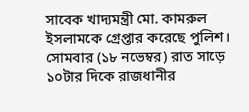সাবেক খাদ্যমন্ত্রী মো. কামরুল ইসলামকে গ্রেপ্তার করেছে পুলিশ। সোমবার (১৮ নভেম্বর) রাত সাড়ে ১০টার দিকে রাজধানীর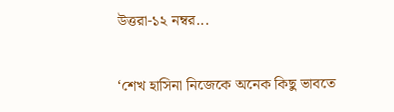উত্তরা-১২ নম্বর...

‘শেখ হাসিনা নিজেকে অনেক কিছু ভাবতে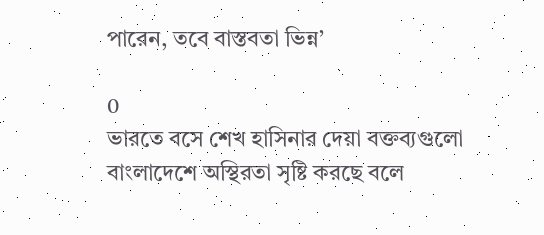পারেন, তবে বাস্তবতা ভিন্ন’

0
ভারতে বসে শেখ হাসিনার দেয়া বক্তব্যগুলো বাংলাদেশে অস্থিরতা সৃষ্টি করছে বলে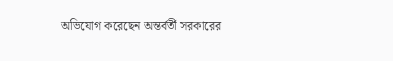অভিযোগ করেছেন অন্তর্বর্তী সরকারের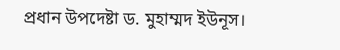প্রধান উপদেষ্টা ড. মুহাম্মদ ইউনূস।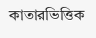কাতারভিত্তিক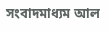সংবাদমাধ্যম আল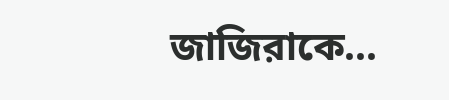জাজিরাকে...